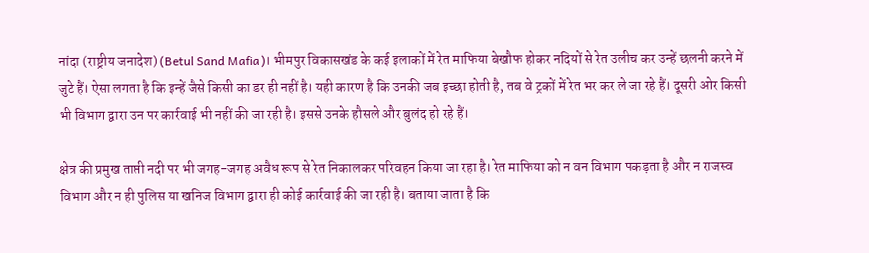नांदा (राष्ट्रीय जनादेश) (Betul Sand Mafia)। भीमपुर विकासखंड के कई इलाकों में रेत माफिया बेखौफ होकर नदियों से रेत उलीच कर उन्हें छलनी करने में जुटे हैं। ऐसा लगता है कि इन्हें जैसे किसी का डर ही नहीं है। यही कारण है कि उनकी जब इच्छा होती है, तब वे ट्रकों में रेत भर कर ले जा रहे हैं। दूसरी ओर किसी भी विभाग द्वारा उन पर कार्रवाई भी नहीं की जा रही है। इससे उनके हौसले और बुलंद हो रहे हैं।

क्षेत्र की प्रमुख ताप्ती नदी पर भी जगह-जगह अवैध रूप से रेत निकालकर परिवहन किया जा रहा है। रेत माफिया को न वन विभाग पकड़ता है और न राजस्व विभाग और न ही पुलिस या खनिज विभाग द्वारा ही कोई कार्रवाई की जा रही है। बताया जाता है कि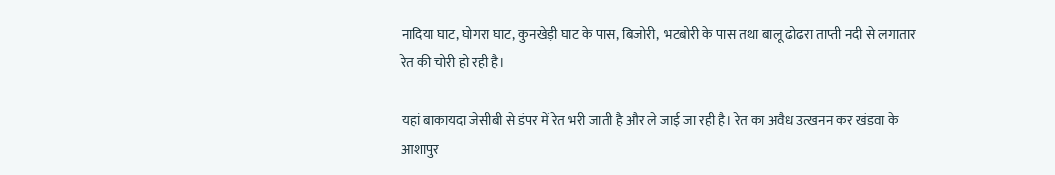नादिया घाट, घोगरा घाट, कुनखेड़ी घाट के पास, बिजोरी,  भटबोरी के पास तथा बालू ढोढरा ताप्ती नदी से लगातार रेत की चोरी हो रही है।

यहां बाकायदा जेसीबी से डंपर में रेत भरी जाती है और ले जाई जा रही है। रेत का अवैध उत्खनन कर खंडवा के आशापुर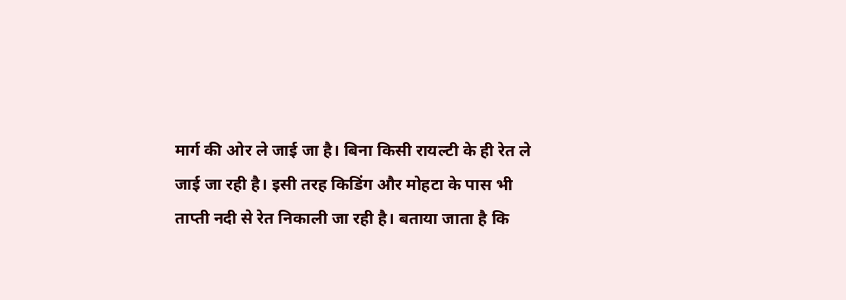मार्ग की ओर ले जाई जा है। बिना किसी रायल्टी के ही रेत ले जाई जा रही है। इसी तरह किडिंग और मोहटा के पास भी ताप्ती नदी से रेत निकाली जा रही है। बताया जाता है कि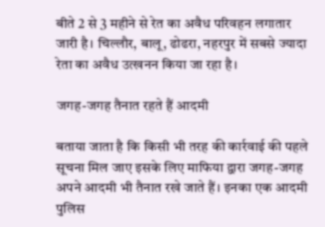बीते 2 से 3 महीने से रेत का अवैध परिवहन लगातार जारी है। चिल्लौर, बालू, ढोढरा, नहरपुर में सबसे ज्यादा रेता का अवैध उत्खनन किया जा रहा है।

जगह-जगह तैनात रहते हैं आदमी

बताया जाता है कि किसी भी तरह की कार्रवाई की पहले सूचना मिल जाए इसके लिए माफिया द्वारा जगह-जगह अपने आदमी भी तैनात रखे जाते हैं। इनका एक आदमी पुलिस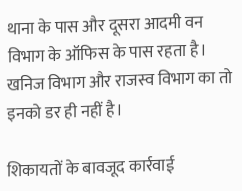थाना के पास और दूसरा आदमी वन विभाग के ऑफिस के पास रहता है। खनिज विभाग और राजस्व विभाग का तो इनको डर ही नहीं है।

शिकायतों के बावजूद कार्रवाई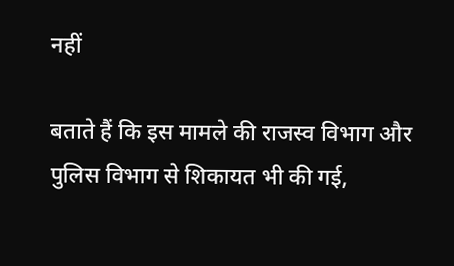नहीं

बताते हैं कि इस मामले की राजस्व विभाग और पुलिस विभाग से शिकायत भी की गई,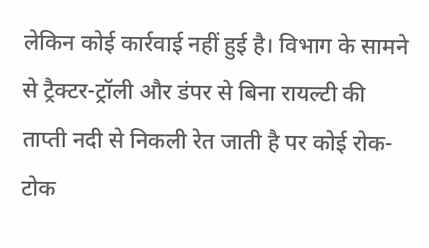लेकिन कोई कार्रवाई नहीं हुई है। विभाग के सामने से ट्रैक्टर-ट्रॉली और डंपर से बिना रायल्टी की ताप्ती नदी से निकली रेत जाती है पर कोई रोक-टोक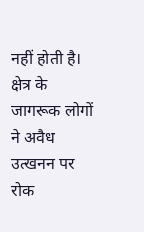नहीं होती है। क्षेत्र के जागरूक लोगों ने अवैध उत्खनन पर रोक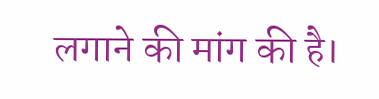लगाने की मांग की है।